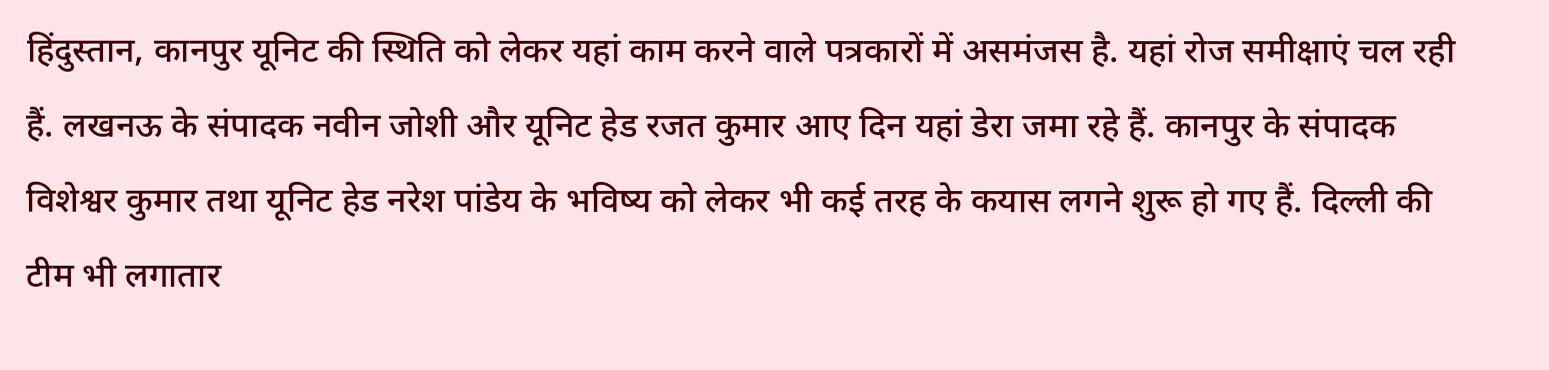हिंदुस्तान, कानपुर यूनिट की स्थिति को लेकर यहां काम करने वाले पत्रकारों में असमंजस है. यहां रोज समीक्षाएं चल रही हैं. लखनऊ के संपादक नवीन जोशी और यूनिट हेड रजत कुमार आए दिन यहां डेरा जमा रहे हैं. कानपुर के संपादक विशेश्वर कुमार तथा यूनिट हेड नरेश पांडेय के भविष्य को लेकर भी कई तरह के कयास लगने शुरू हो गए हैं. दिल्ली की टीम भी लगातार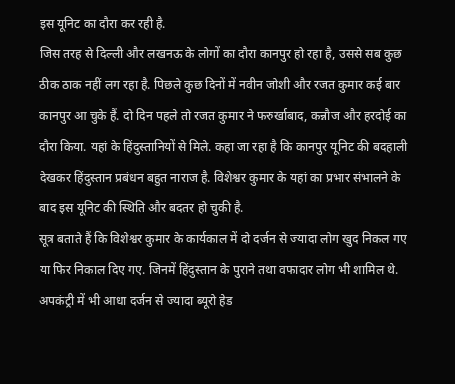इस यूनिट का दौरा कर रही है.
जिस तरह से दिल्ली और लखनऊ के लोगों का दौरा कानपुर हो रहा है, उससे सब कुछ ठीक ठाक नहीं लग रहा है. पिछले कुछ दिनों में नवीन जोशी और रजत कुमार कई बार कानपुर आ चुके हैं. दो दिन पहले तो रजत कुमार ने फरुर्खाबाद, कन्नौज और हरदोई का दौरा किया. यहां के हिंदुस्तानियों से मिले. कहा जा रहा है कि कानपुर यूनिट की बदहाली देखकर हिंदुस्तान प्रबंधन बहुत नाराज है. विशेश्वर कुमार के यहां का प्रभार संभालने के बाद इस यूनिट की स्थिति और बदतर हो चुकी है.
सूत्र बताते हैं कि विशेश्वर कुमार के कार्यकाल में दो दर्जन से ज्यादा लोग खुद निकल गए या फिर निकाल दिए गए. जिनमें हिंदुस्तान के पुराने तथा वफादार लोग भी शामिल थे. अपकंट्री में भी आधा दर्जन से ज्यादा ब्यूरो हेड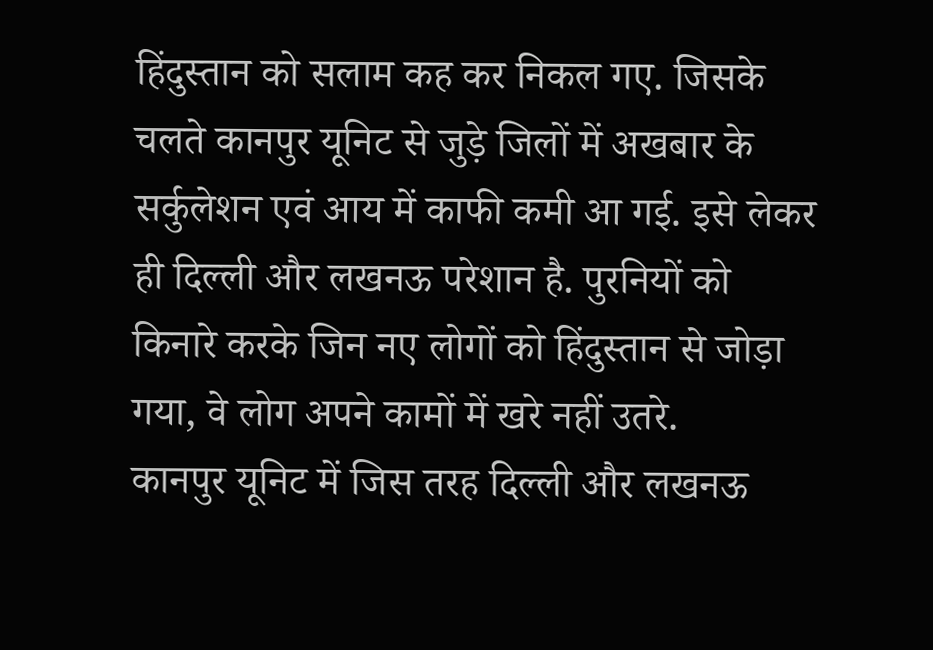हिंदुस्तान को सलाम कह कर निकल गए. जिसके चलते कानपुर यूनिट से जुड़े जिलों में अखबार के सर्कुलेशन एवं आय में काफी कमी आ गई. इसे लेकर ही दिल्ली और लखनऊ परेशान है. पुरनियों को किनारे करके जिन नए लोगों को हिंदुस्तान से जोड़ा गया, वे लोग अपने कामों में खरे नहीं उतरे.
कानपुर यूनिट में जिस तरह दिल्ली और लखनऊ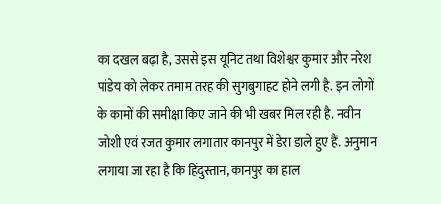का दखल बढ़ा है, उससे इस यूनिट तथा विशेश्वर कुमार और नरेश पांडेय को लेकर तमाम तरह की सुगबुगाहट होने लगी है. इन लोगों के कामों की समीक्षा किए जाने की भी खबर मिल रही है. नवीन जोशी एवं रजत कुमार लगातार कानपुर में डेरा डाले हुए हैं. अनुमान लगाया जा रहा है कि हिंदुस्तान, कानपुर का हाल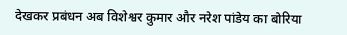देखकर प्रबंधन अब विशेश्वर कुमार और नरेश पांडेय का बोरिया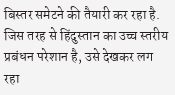बिस्तर समेटने की तैयारी कर रहा है. जिस तरह से हिंदुस्तान का उच्च स्तरीय प्रबंधन परेशान है, उसे देखकर लग रहा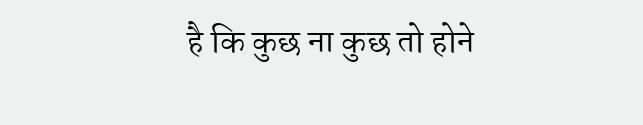है कि कुछ ना कुछ तो होने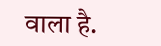वाला है.